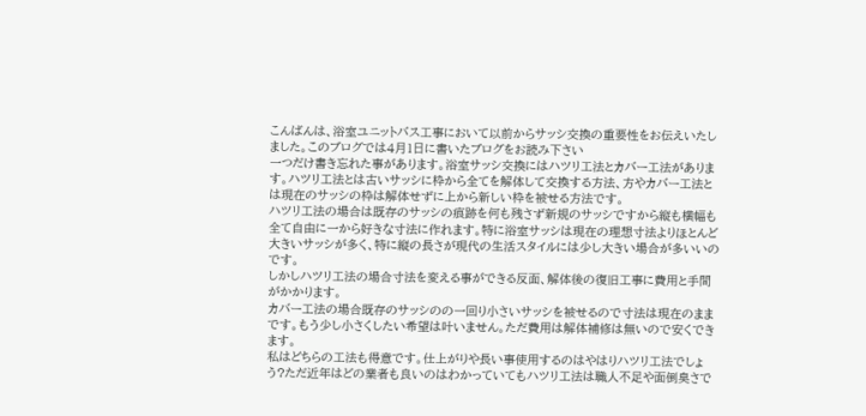こんばんは、浴室ユニットバス工事において以前からサッシ交換の重要性をお伝えいたしました。このブログでは4月1日に書いたブログをお読み下さい
一つだけ書き忘れた事があります。浴室サッシ交換にはハツリ工法とカバー工法があります。ハツリ工法とは古いサッシに枠から全てを解体して交換する方法、方やカバー工法とは現在のサッシの枠は解体せずに上から新しい枠を被せる方法です。
ハツリ工法の場合は既存のサッシの痕跡を何も残さず新規のサッシですから縦も横幅も全て自由に一から好きな寸法に作れます。特に浴室サッシは現在の理想寸法よりほとんど大きいサッシが多く、特に縦の長さが現代の生活スタイルには少し大きい場合が多いいのです。
しかしハツリ工法の場合寸法を変える事ができる反面、解体後の復旧工事に費用と手間がかかります。
カバー工法の場合既存のサッシのの一回り小さいサッシを被せるので寸法は現在のままです。もう少し小さくしたい希望は叶いません。ただ費用は解体補修は無いので安くできます。
私はどちらの工法も得意です。仕上がりや長い事使用するのはやはりハツリ工法でしょう?ただ近年はどの業者も良いのはわかっていてもハツリ工法は職人不足や面倒臭さで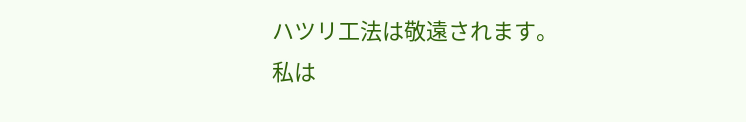ハツリ工法は敬遠されます。
私は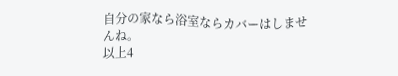自分の家なら浴室ならカバーはしませんね。
以上4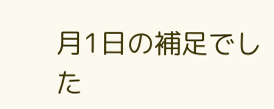月1日の補足でした